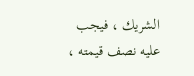الشريك ، فيجب عليه نصف قيمته ،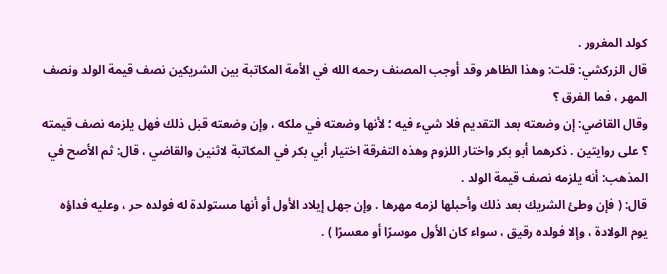كولد المغرور .
قال الزركشي: قلت: وهذا الظاهر وقد أوجب المصنف رحمه الله في الأمة المكاتبة بين الشريكين نصف قيمة الولد ونصف المهر ، فما الفرق ؟
وقال القاضي: إن وضعته بعد التقديم فلا شيء فيه ؛ لأنها وضعته في ملكه ، وإن وضعته قبل ذلك فهل يلزمه نصف قيمته ؟ على روايتين . ذكرهما أبو بكر واختار اللزوم وهذه التفرقة اختيار أبي بكر في المكاتبة لاثنين والقاضي ، قال: ثم الأصح في المذهب: أنه يلزمه نصف قيمة الولد .
قال: ( فإن وطئ الشريك بعد ذلك وأحبلها لزمه مهرها . وإن جهل إيلاد الأول أو أنها مستولدة له فولده حر ، وعليه فداؤه يوم الولادة ، وإلا فولده رقيق ، سواء كان الأول موسرًا أو معسرًا ) .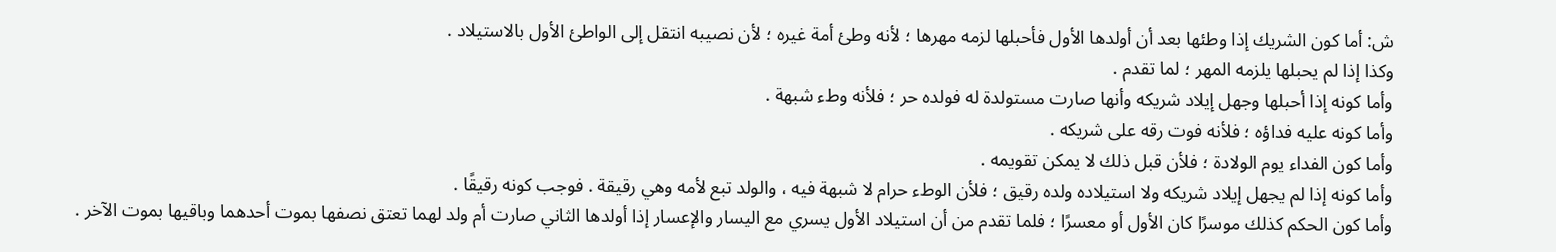ش: أما كون الشريك إذا وطئها بعد أن أولدها الأول فأحبلها لزمه مهرها ؛ لأنه وطئ أمة غيره ؛ لأن نصيبه انتقل إلى الواطئ الأول بالاستيلاد .
وكذا إذا لم يحبلها يلزمه المهر ؛ لما تقدم .
وأما كونه إذا أحبلها وجهل إيلاد شريكه وأنها صارت مستولدة له فولده حر ؛ فلأنه وطء شبهة .
وأما كونه عليه فداؤه ؛ فلأنه فوت رقه على شريكه .
وأما كون الفداء يوم الولادة ؛ فلأن قبل ذلك لا يمكن تقويمه .
وأما كونه إذا لم يجهل إيلاد شريكه ولا استيلاده ولده رقيق ؛ فلأن الوطء حرام لا شبهة فيه ، والولد تبع لأمه وهي رقيقة . فوجب كونه رقيقًا .
وأما كون الحكم كذلك موسرًا كان الأول أو معسرًا ؛ فلما تقدم من أن استيلاد الأول يسري مع اليسار والإعسار إذا أولدها الثاني صارت أم ولد لهما تعتق نصفها بموت أحدهما وباقيها بموت الآخر .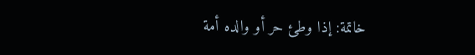خاتمة: إذا وطئ حر أو والده أمة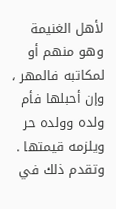لأهل الغنيمة وهو منهم أو لمكاتبه فالمهر ، وإن أحبلها فأم ولده وولده حر ويلزمه قيمتها . وتقدم ذلك في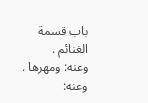باب قسمة الغنائم .
وعنه: ومهرها . وعنه: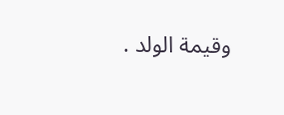وقيمة الولد .